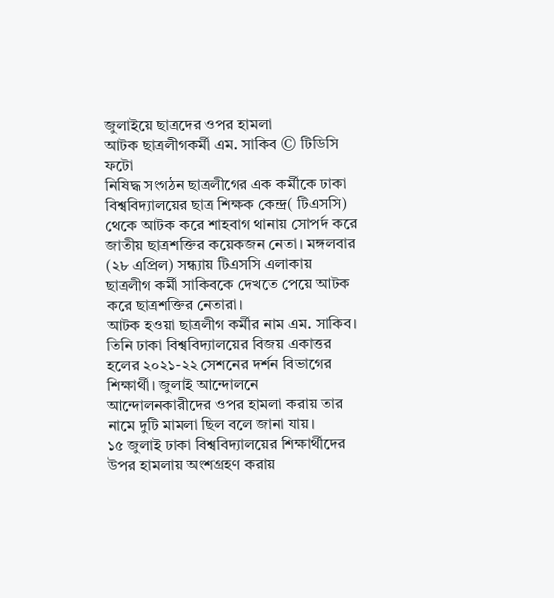জুলাইয়ে ছাত্রদের ওপর হামলা
আটক ছাত্রলীগকর্মী এম. সাকিব © টিডিসি ফটো
নিষিদ্ধ সংগঠন ছাত্রলীগের এক কর্মীকে ঢাকা বিশ্ববিদ্যালয়ের ছাত্র শিক্ষক কেন্দ্র( টিএসসি) থেকে আটক করে শাহবাগ থানায় সোপর্দ করে জাতীয় ছাত্রশক্তির কয়েকজন নেতা। মঙ্গলবার (২৮ এপ্রিল) সন্ধ্যায় টিএসসি এলাকায় ছাত্রলীগ কর্মী সাকিবকে দেখতে পেয়ে আটক করে ছাত্রশক্তির নেতারা।
আটক হওয়া ছাত্রলীগ কর্মীর নাম এম. সাকিব। তিনি ঢাকা বিশ্ববিদ্যালয়ের বিজয় একাত্তর হলের ২০২১-২২ সেশনের দর্শন বিভাগের শিক্ষার্থী। জুলাই আন্দোলনে আন্দোলনকারীদের ওপর হামলা করায় তার নামে দুটি মামলা ছিল বলে জানা যায়।
১৫ জুলাই ঢাকা বিশ্ববিদ্যালয়ের শিক্ষার্থীদের উপর হামলায় অংশগ্রহণ করায়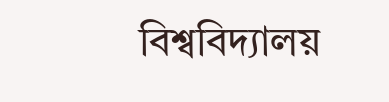বিশ্ববিদ্যালয়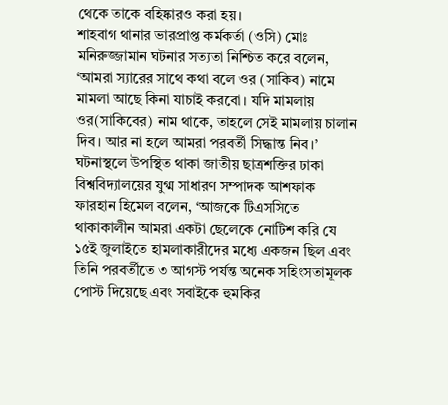থেকে তাকে বহিষ্কারও করা হয়।
শাহবাগ থানার ভারপ্রাপ্ত কর্মকর্তা (ওসি) মোঃ মনিরুজ্জামান ঘটনার সত্যতা নিশ্চিত করে বলেন, ‘আমরা স্যারের সাথে কথা বলে ওর (সাকিব) নামে মামলা আছে কিনা যাচাই করবো। যদি মামলায় ওর(সাকিবের) নাম থাকে, তাহলে সেই মামলায় চালান দিব। আর না হলে আমরা পরবর্তী সিদ্ধান্ত নিব।’
ঘটনাস্থলে উপস্থিত থাকা জাতীয় ছাত্রশক্তির ঢাকা বিশ্ববিদ্যালয়ের যুগ্ম সাধারণ সম্পাদক আশফাক ফারহান হিমেল বলেন, ‘আজকে টিএসসিতে থাকাকালীন আমরা একটা ছেলেকে নোটিশ করি যে ১৫ই জুলাইতে হামলাকারীদের মধ্যে একজন ছিল এবং তিনি পরবর্তীতে ৩ আগস্ট পর্যন্ত অনেক সহিংসতামূলক পোস্ট দিয়েছে এবং সবাইকে হুমকির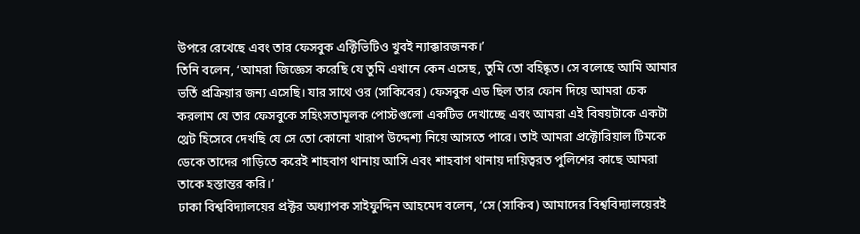উপরে রেখেছে এবং তার ফেসবুক এক্টিভিটিও খুবই ন্যাক্কারজনক।’
তিনি বলেন, ‘আমরা জিজ্ঞেস করেছি যে তুমি এখানে কেন এসেছ, তুমি তো বহিষ্কৃত। সে বলেছে আমি আমার ভর্তি প্রক্রিয়ার জন্য এসেছি। যার সাথে ওর (সাকিবের) ফেসবুক এড ছিল তার ফোন দিয়ে আমরা চেক করলাম যে তার ফেসবুকে সহিংসতামূলক পোস্টগুলো একটিভ দেখাচ্ছে এবং আমরা এই বিষয়টাকে একটা থ্রেট হিসেবে দেখছি যে সে তো কোনো খারাপ উদ্দেশ্য নিয়ে আসতে পারে। তাই আমরা প্রক্টোরিয়াল টিমকে ডেকে তাদের গাড়িতে করেই শাহবাগ থানায় আসি এবং শাহবাগ থানায় দায়িত্বরত পুলিশের কাছে আমরা তাকে হস্তান্তর করি।’
ঢাকা বিশ্ববিদ্যালয়ের প্রক্টর অধ্যাপক সাইফুদ্দিন আহমেদ বলেন, ‘সে (সাকিব) আমাদের বিশ্ববিদ্যালয়েরই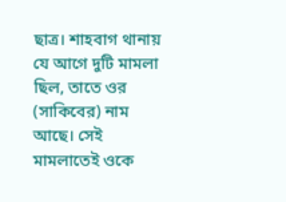ছাত্র। শাহবাগ থানায় যে আগে দুটি মামলা ছিল, তাতে ওর (সাকিবের) নাম আছে। সেই মামলাতেই ওকে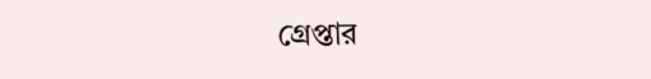গ্রেপ্তার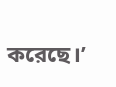করেছে।’